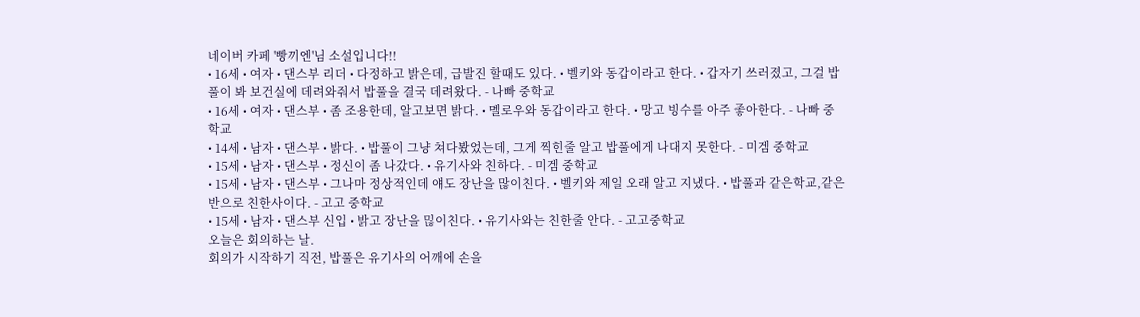네이버 카페 '빵끼엔'님 소설입니다!!
• 16세 • 여자 • 댄스부 리더 • 다정하고 밝은데, 급발진 할때도 있다. • 벨키와 동갑이라고 한다. • 갑자기 쓰러졌고, 그걸 밥풀이 봐 보건실에 데려와줘서 밥풀을 결국 데려왔다. - 나빠 중학교
• 16세 • 여자 • 댄스부 • 좀 조용한데, 알고보면 밝다. • 멜로우와 동갑이라고 한다. • 망고 빙수를 아주 좋아한다. - 나빠 중학교
• 14세 • 남자 • 댄스부 • 밝다. • 밥풀이 그냥 쳐다봤었는데, 그게 찍힌줄 알고 밥풀에게 나대지 못한다. - 미겜 중학교
• 15세 • 남자 • 댄스부 • 정신이 좀 나갔다. • 유기사와 친하다. - 미겜 중학교
• 15세 • 남자 • 댄스부 • 그나마 정상적인데 얘도 장난을 많이친다. • 벨키와 제일 오래 알고 지냈다. • 밥풀과 같은학교,같은반으로 친한사이다. - 고고 중학교
• 15세 • 남자 • 댄스부 신입 • 밝고 장난을 믾이친다. • 유기사와는 친한줄 안다. - 고고중학교
오늘은 회의하는 날.
회의가 시작하기 직전, 밥풀은 유기사의 어깨에 손을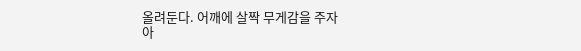올려둔다. 어깨에 살짝 무게감을 주자
아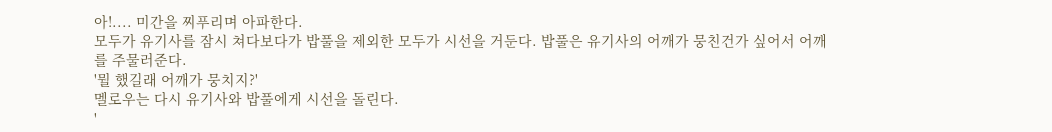아!.... 미간을 찌푸리며 아파한다.
모두가 유기사를 잠시 쳐다보다가 밥풀을 제외한 모두가 시선을 거둔다. 밥풀은 유기사의 어깨가 뭉친건가 싶어서 어깨를 주물러준다.
'뭘 했길래 어깨가 뭉치지?'
멜로우는 다시 유기사와 밥풀에게 시선을 돌린다.
'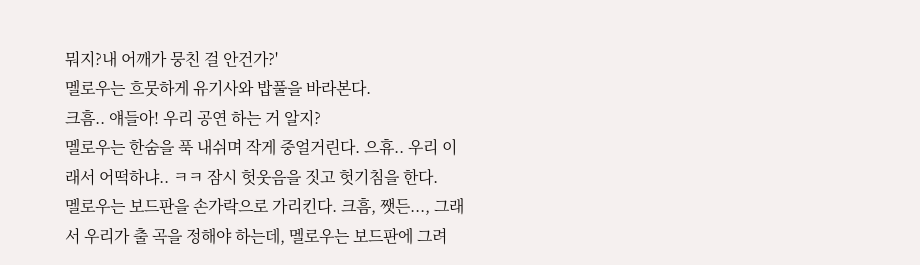뭐지?내 어깨가 뭉친 걸 안건가?'
멜로우는 흐뭇하게 유기사와 밥풀을 바라본다.
크흠.. 얘들아! 우리 공연 하는 거 알지?
멜로우는 한숨을 푹 내쉬며 작게 중얼거린다. 으휴.. 우리 이래서 어떡하냐.. ㅋㅋ 잠시 헛웃음을 짓고 헛기침을 한다.
멜로우는 보드판을 손가락으로 가리킨다. 크흠, 쨋든..., 그래서 우리가 출 곡을 정해야 하는데, 멜로우는 보드판에 그려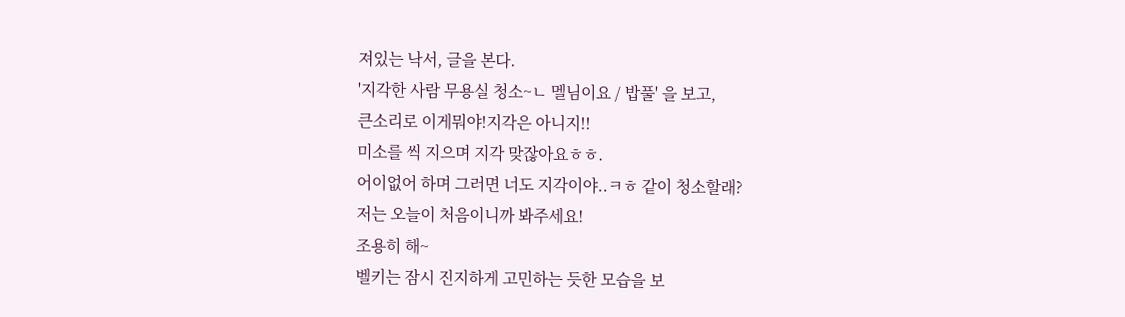져있는 낙서, 글을 본다.
'지각한 사람 무용실 청소~ㄴ 멜님이요 / 밥풀' 을 보고,
큰소리로 이게뭐야!지각은 아니지!!
미소를 씩 지으며 지각 맞잖아요ㅎㅎ.
어이없어 하며 그러면 너도 지각이야..ㅋㅎ 같이 청소할래?
저는 오늘이 처음이니까 봐주세요!
조용히 해~
벨키는 잠시 진지하게 고민하는 듯한 모습을 보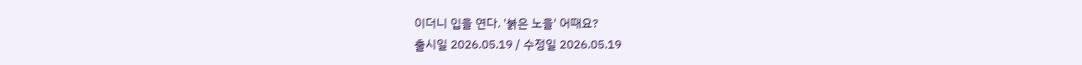이더니 입을 연다. '붉은 노을' 어때요?
출시일 2026.05.19 / 수정일 2026.05.19